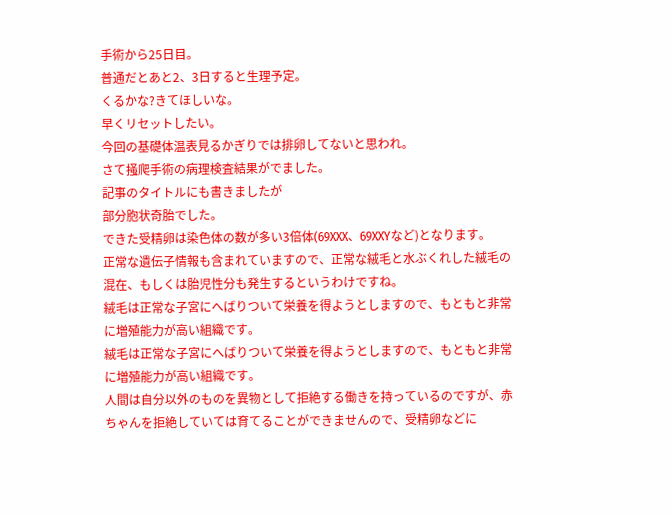手術から25日目。
普通だとあと2、3日すると生理予定。
くるかな?きてほしいな。
早くリセットしたい。
今回の基礎体温表見るかぎりでは排卵してないと思われ。
さて掻爬手術の病理検査結果がでました。
記事のタイトルにも書きましたが
部分胞状奇胎でした。
できた受精卵は染色体の数が多い3倍体(69XXX、69XXYなど)となります。
正常な遺伝子情報も含まれていますので、正常な絨毛と水ぶくれした絨毛の混在、もしくは胎児性分も発生するというわけですね。
絨毛は正常な子宮にへばりついて栄養を得ようとしますので、もともと非常に増殖能力が高い組織です。
絨毛は正常な子宮にへばりついて栄養を得ようとしますので、もともと非常に増殖能力が高い組織です。
人間は自分以外のものを異物として拒絶する働きを持っているのですが、赤ちゃんを拒絶していては育てることができませんので、受精卵などに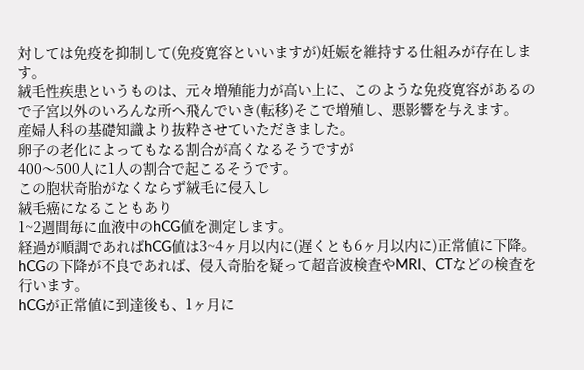対しては免疫を抑制して(免疫寛容といいますが)妊娠を維持する仕組みが存在します。
絨毛性疾患というものは、元々増殖能力が高い上に、このような免疫寛容があるので子宮以外のいろんな所へ飛んでいき(転移)そこで増殖し、悪影響を与えます。
産婦人科の基礎知識より抜粋させていただきました。
卵子の老化によってもなる割合が高くなるそうですが
400〜500人に1人の割合で起こるそうです。
この胞状奇胎がなくならず絨毛に侵入し
絨毛癌になることもあり
1~2週間毎に血液中のhCG値を測定します。
経過が順調であればhCG値は3~4ヶ月以内に(遅くとも6ヶ月以内に)正常値に下降。
hCGの下降が不良であれば、侵入奇胎を疑って超音波検査やMRI、CTなどの検査を行います。
hCGが正常値に到達後も、1ヶ月に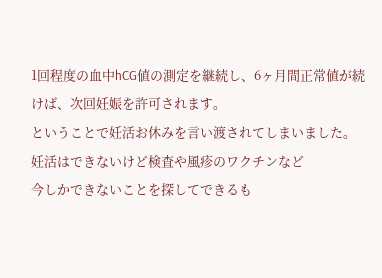1回程度の血中hCG値の測定を継続し、6ヶ月間正常値が続けば、次回妊娠を許可されます。
ということで妊活お休みを言い渡されてしまいました。
妊活はできないけど検査や風疹のワクチンなど
今しかできないことを探してできるも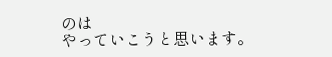のは
やっていこうと思います。